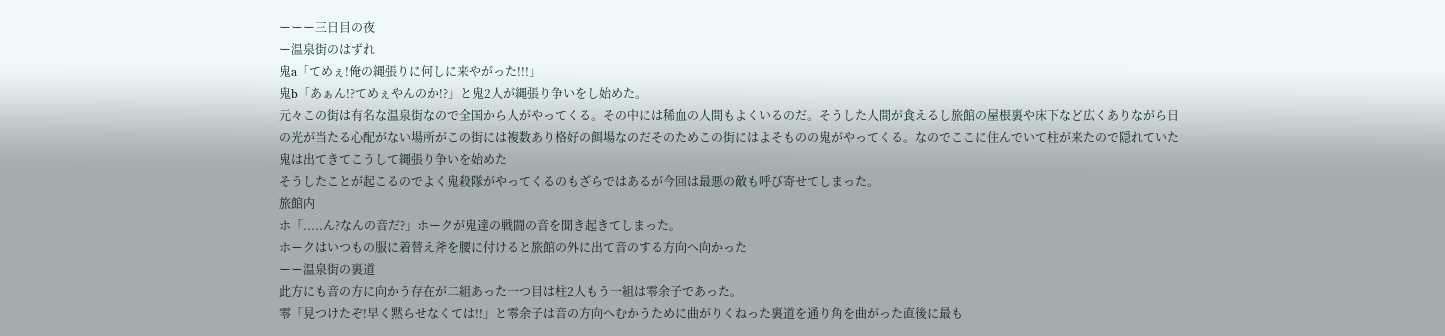ーーー三日目の夜
ー温泉街のはずれ
鬼a「てめぇ!俺の縄張りに何しに来やがった!!!」
鬼b「あぁん!?てめぇやんのか!?」と鬼2人が縄張り争いをし始めた。
元々この街は有名な温泉街なので全国から人がやってくる。その中には稀血の人間もよくいるのだ。そうした人間が食えるし旅館の屋根裏や床下など広くありながら日の光が当たる心配がない場所がこの街には複数あり格好の餌場なのだそのためこの街にはよそものの鬼がやってくる。なのでここに住んでいて柱が来たので隠れていた鬼は出てきてこうして縄張り争いを始めた
そうしたことが起こるのでよく鬼殺隊がやってくるのもざらではあるが今回は最悪の敵も呼び寄せてしまった。
旅館内
ホ「.....ん?なんの音だ?」ホークが鬼達の戦闘の音を聞き起きてしまった。
ホークはいつもの服に着替え斧を腰に付けると旅館の外に出て音のする方向へ向かった
ーー温泉街の裏道
此方にも音の方に向かう存在が二組あった一つ目は柱2人もう一組は零余子であった。
零「見つけたぞ!早く黙らせなくては!!」と零余子は音の方向へむかうために曲がりくねった裏道を通り角を曲がった直後に最も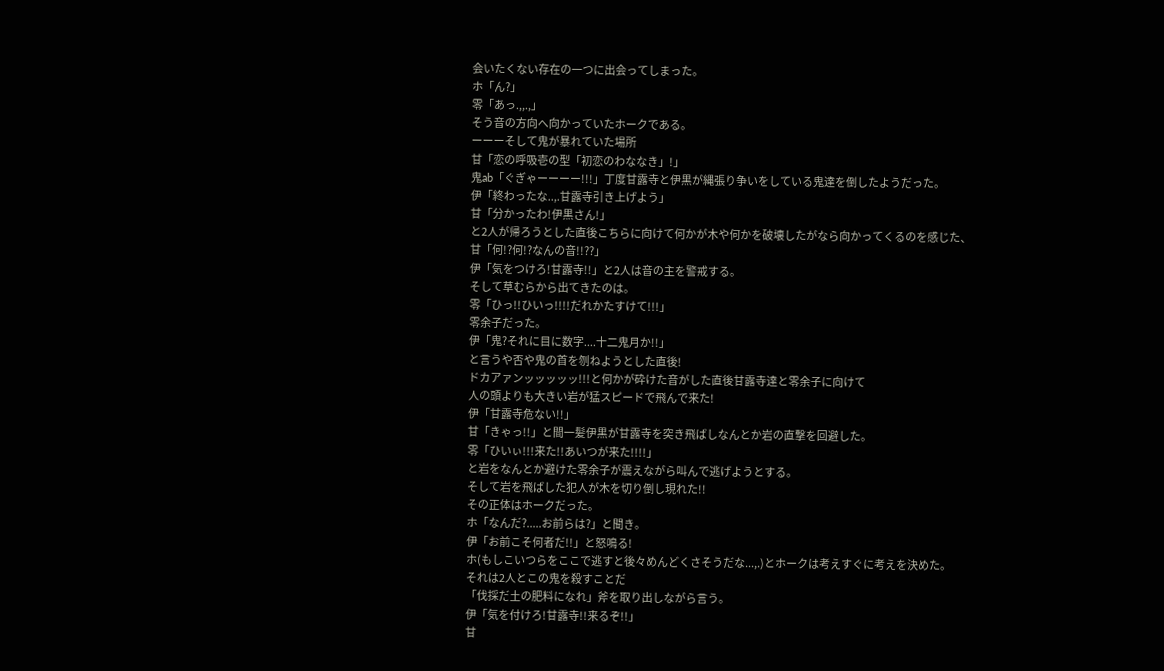会いたくない存在の一つに出会ってしまった。
ホ「ん?」
零「あっ.,,.,」
そう音の方向へ向かっていたホークである。
ーーーそして鬼が暴れていた場所
甘「恋の呼吸壱の型「初恋のわななき」!」
鬼ab「ぐぎゃーーーー!!!」丁度甘露寺と伊黒が縄張り争いをしている鬼達を倒したようだった。
伊「終わったな..,.甘露寺引き上げよう」
甘「分かったわ!伊黒さん!」
と2人が帰ろうとした直後こちらに向けて何かが木や何かを破壊したがなら向かってくるのを感じた、
甘「何!?何!?なんの音!!??」
伊「気をつけろ!甘露寺!!」と2人は音の主を警戒する。
そして草むらから出てきたのは。
零「ひっ!!ひいっ!!!!だれかたすけて!!!」
零余子だった。
伊「鬼?それに目に数字....十二鬼月か!!」
と言うや否や鬼の首を刎ねようとした直後!
ドカアァンッッッッッ!!!と何かが砕けた音がした直後甘露寺達と零余子に向けて
人の頭よりも大きい岩が猛スピードで飛んで来た!
伊「甘露寺危ない!!」
甘「きゃっ!!」と間一髪伊黒が甘露寺を突き飛ばしなんとか岩の直撃を回避した。
零「ひいぃ!!!来た!!あいつが来た!!!!」
と岩をなんとか避けた零余子が震えながら叫んで逃げようとする。
そして岩を飛ばした犯人が木を切り倒し現れた!!
その正体はホークだった。
ホ「なんだ?.....お前らは?」と聞き。
伊「お前こそ何者だ!!」と怒鳴る!
ホ(もしこいつらをここで逃すと後々めんどくさそうだな...,.)とホークは考えすぐに考えを決めた。
それは2人とこの鬼を殺すことだ
「伐採だ土の肥料になれ」斧を取り出しながら言う。
伊「気を付けろ!甘露寺!!来るぞ!!」
甘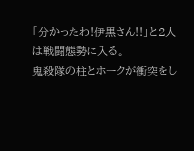「分かったわ!伊黒さん!!」と2人は戦闘態勢に入る。
鬼殺隊の柱とホークが衝突をし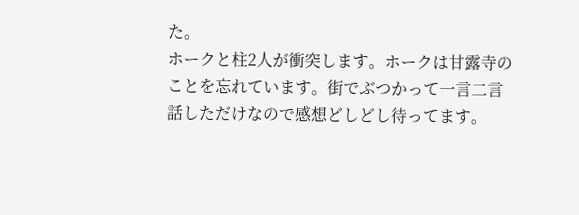た。
ホークと柱2人が衝突します。ホークは甘露寺のことを忘れています。街でぶつかって一言二言話しただけなので感想どしどし待ってます。